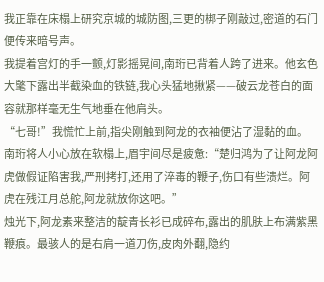我正靠在床榻上研究京城的城防图,三更的梆子刚敲过,密道的石门便传来暗号声。
我提着宫灯的手一颤,灯影摇晃间,南珩已背着人跨了进来。他玄色大氅下露出半截染血的铁链,我心头猛地揪紧——破云龙苍白的面容就那样毫无生气地垂在他肩头。
“七哥!”我慌忙上前,指尖刚触到阿龙的衣袖便沾了湿黏的血。
南珩将人小心放在软榻上,眉宇间尽是疲惫:“楚归鸿为了让阿龙阿虎做假证陷害我,严刑拷打,还用了淬毒的鞭子,伤口有些溃烂。阿虎在残江月总舵,阿龙就放你这吧。”
烛光下,阿龙素来整洁的靛青长衫已成碎布,露出的肌肤上布满紫黑鞭痕。最骇人的是右肩一道刀伤,皮肉外翻,隐约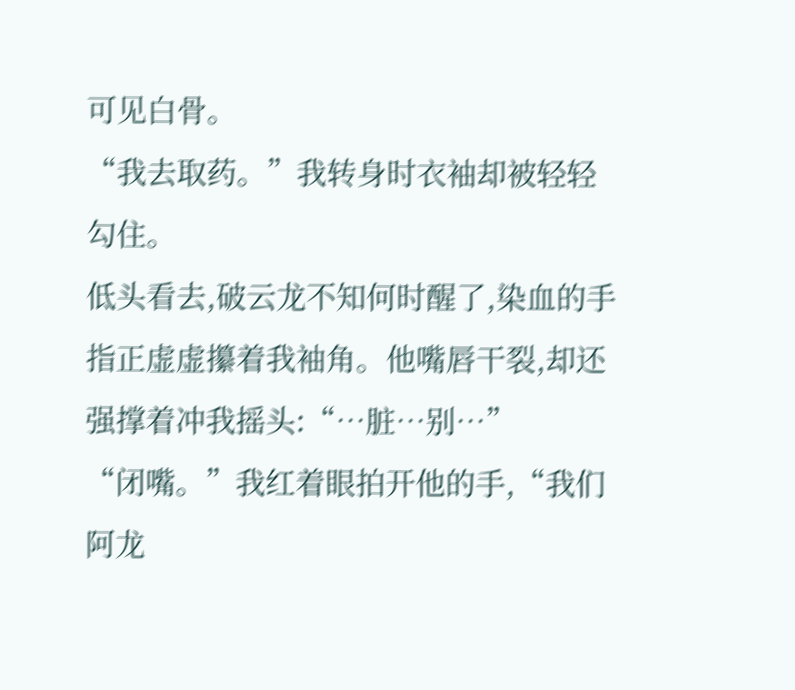可见白骨。
“我去取药。”我转身时衣袖却被轻轻勾住。
低头看去,破云龙不知何时醒了,染血的手指正虚虚攥着我袖角。他嘴唇干裂,却还强撑着冲我摇头:“…脏…别…”
“闭嘴。”我红着眼拍开他的手,“我们阿龙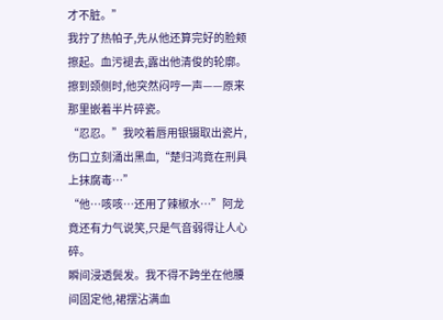才不脏。”
我拧了热帕子,先从他还算完好的脸颊擦起。血污褪去,露出他清俊的轮廓。擦到颈侧时,他突然闷哼一声——原来那里嵌着半片碎瓷。
“忍忍。”我咬着唇用银镊取出瓷片,伤口立刻涌出黑血,“楚归鸿竟在刑具上抹腐毒…”
“他…咳咳…还用了辣椒水…”阿龙竟还有力气说笑,只是气音弱得让人心碎。
瞬间浸透鬓发。我不得不跨坐在他腰间固定他,裙摆沾满血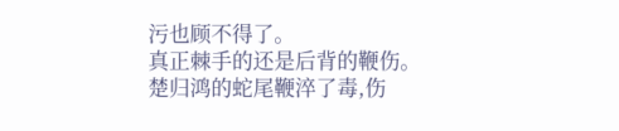污也顾不得了。
真正棘手的还是后背的鞭伤。
楚归鸿的蛇尾鞭淬了毒,伤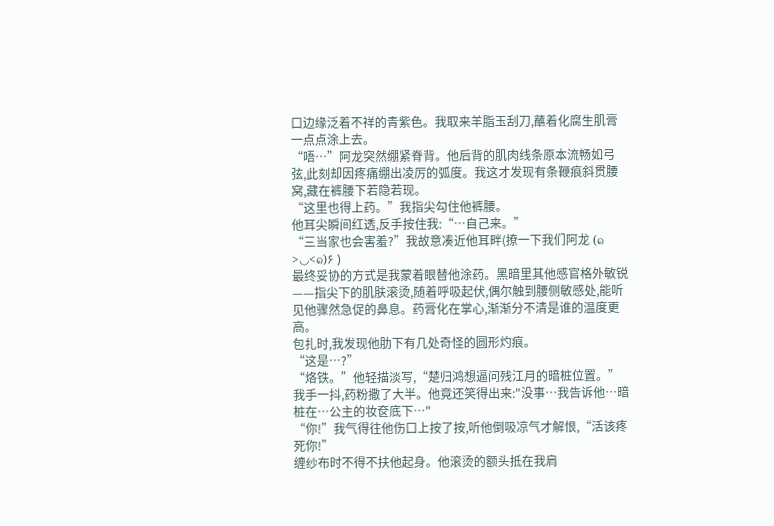口边缘泛着不祥的青紫色。我取来羊脂玉刮刀,蘸着化腐生肌膏一点点涂上去。
“唔…”阿龙突然绷紧脊背。他后背的肌肉线条原本流畅如弓弦,此刻却因疼痛绷出凌厉的弧度。我这才发现有条鞭痕斜贯腰窝,藏在裤腰下若隐若现。
“这里也得上药。”我指尖勾住他裤腰。
他耳尖瞬间红透,反手按住我:“…自己来。”
“三当家也会害羞?”我故意凑近他耳畔(撩一下我们阿龙 (๑>◡<๑)۶ )
最终妥协的方式是我蒙着眼替他涂药。黑暗里其他感官格外敏锐——指尖下的肌肤滚烫,随着呼吸起伏,偶尔触到腰侧敏感处,能听见他骤然急促的鼻息。药膏化在掌心,渐渐分不清是谁的温度更高。
包扎时,我发现他肋下有几处奇怪的圆形灼痕。
“这是…?”
“烙铁。”他轻描淡写,“楚归鸿想逼问残江月的暗桩位置。”
我手一抖,药粉撒了大半。他竟还笑得出来:"没事…我告诉他…暗桩在…公主的妆奁底下…"
“你!”我气得往他伤口上按了按,听他倒吸凉气才解恨,“活该疼死你!”
缠纱布时不得不扶他起身。他滚烫的额头抵在我肩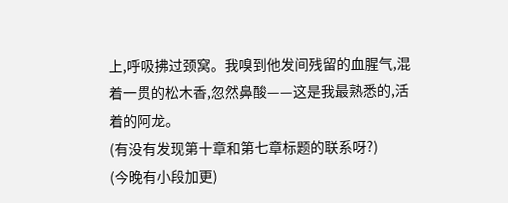上,呼吸拂过颈窝。我嗅到他发间残留的血腥气,混着一贯的松木香,忽然鼻酸——这是我最熟悉的,活着的阿龙。
(有没有发现第十章和第七章标题的联系呀?)
(今晚有小段加更)